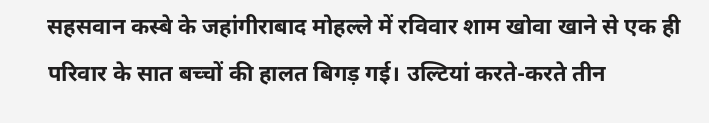सहसवान कस्बे के जहांगीराबाद मोहल्ले में रविवार शाम खोवा खाने से एक ही परिवार के सात बच्चों की हालत बिगड़ गई। उल्टियां करते-करते तीन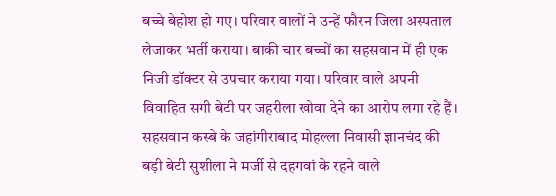बच्चे बेहोश हो गए। परिवार वालों ने उन्हें फौरन जिला अस्पताल लेजाकर भर्ती कराया। बाकी चार बच्चों का सहसवान में ही एक निजी डॉक्टर से उपचार कराया गया। परिवार वाले अपनी विवाहित सगी बेटी पर जहरीला खोवा देने का आरोप लगा रहे हैं।
सहसवान कस्बे के जहांगीराबाद मोहल्ला निवासी ज्ञानचंद की बड़ी बेटी सुशीला ने मर्जी से दहगवां के रहने वाले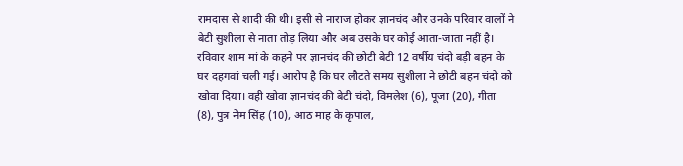रामदास से शादी की थी। इसी से नाराज होकर ज्ञानचंद और उनके परिवार वालों ने बेटी सुशीला से नाता तोड़ लिया और अब उसके घर कोई आता-जाता नहीं है। रविवार शाम मां के कहने पर ज्ञानचंद की छोटी बेटी 12 वर्षीय चंदो बड़ी बहन के घर दहगवां चली गई। आरोप है कि घर लौटते समय सुशीला ने छोटी बहन चंदो को खोवा दिया। वही खोवा ज्ञानचंद की बेटी चंदो, विमलेश (6), पूजा (20), गीता (8), पुत्र नेम सिंह (10), आठ माह के कृपाल,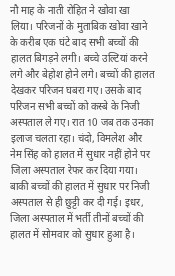नौ माह के नाती रोहित ने खोवा खा लिया। परिजनों के मुताबिक खोवा खाने के करीब एक घंटे बाद सभी बच्चों की हालत बिगड़ने लगी। बच्चे उल्टियां करने लगे और बेहोश होने लगे। बच्चों की हालत देखकर परिजन घबरा गए। उसके बाद परिजन सभी बच्चों को कस्बे के निजी अस्पताल ले गए। रात 10 जब तक उनका इलाज चलता रहा। चंदो, विमलेश और नेम सिंह को हालत में सुधार नहीं होने पर जिला अस्पताल रेफर कर दिया गया। बाकी बच्चों की हालत में सुधार पर निजी अस्पताल से ही छुट्टी कर दी गई। इधर, जिला अस्पताल में भर्ती तीनों बच्चों की हालत में सोमवार को सुधार हुआ है।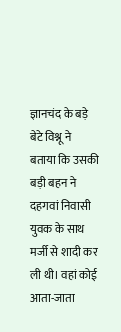ज्ञानचंद के बड़े बेटे विश्नू ने बताया कि उसकी बड़ी बहन ने दहगवां निवासी युवक के साथ मर्जी से शादी कर ली थी। वहां कोई आता-जाता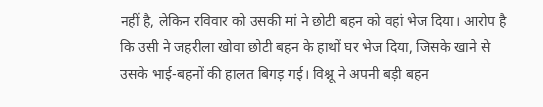नहीं है, लेकिन रविवार को उसकी मां ने छोटी बहन को वहां भेज दिया। आरोप है कि उसी ने जहरीला खोवा छोटी बहन के हाथों घर भेज दिया, जिसके खाने से उसके भाई-बहनों की हालत बिगड़ गई। विश्नू ने अपनी बड़ी बहन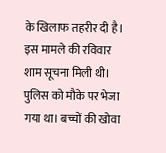के खिलाफ तहरीर दी है।
इस मामले की रविवार शाम सूचना मिली थी। पुलिस को मौके पर भेजा गया था। बच्चों की खोवा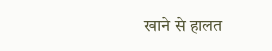खाने से हालत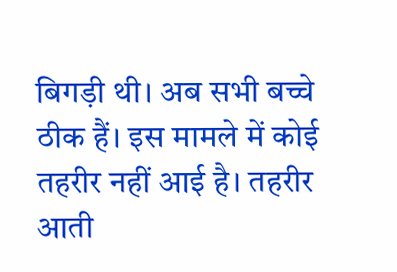बिगड़ी थी। अब सभी बच्चे ठीक हैं। इस मामले में कोई तहरीर नहीं आई है। तहरीर आती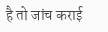है तो जांच कराई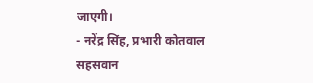जाएगी।
- नरेंद्र सिंह, प्रभारी कोतवाल सहसवान